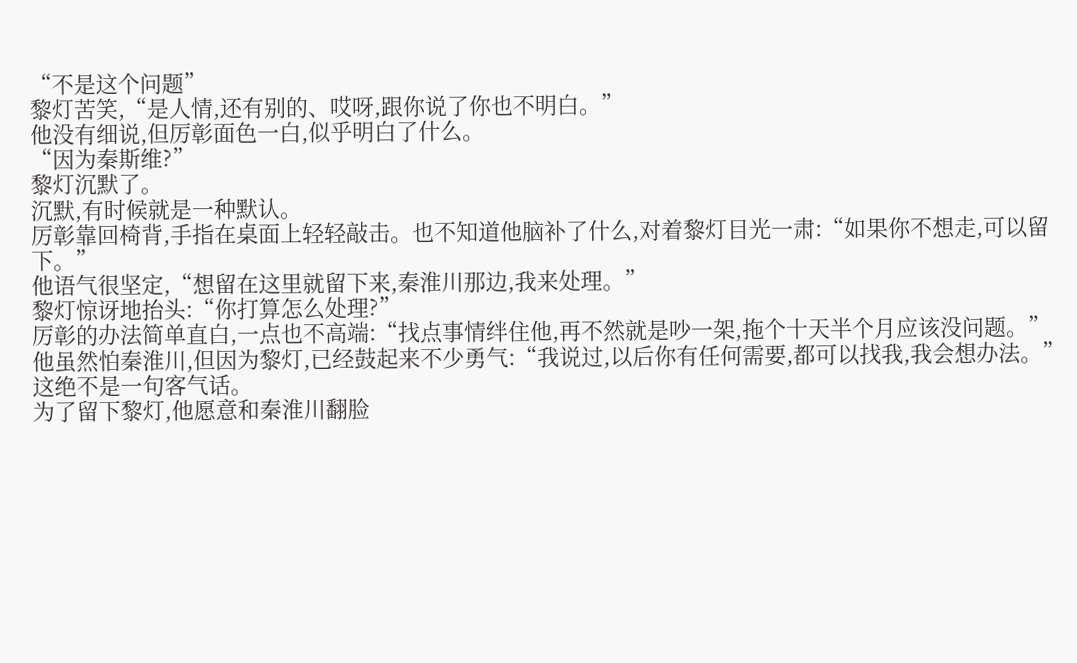“不是这个问题”
黎灯苦笑,“是人情,还有别的、哎呀,跟你说了你也不明白。”
他没有细说,但厉彰面色一白,似乎明白了什么。
“因为秦斯维?”
黎灯沉默了。
沉默,有时候就是一种默认。
厉彰靠回椅背,手指在桌面上轻轻敲击。也不知道他脑补了什么,对着黎灯目光一肃:“如果你不想走,可以留下。”
他语气很坚定,“想留在这里就留下来,秦淮川那边,我来处理。”
黎灯惊讶地抬头:“你打算怎么处理?”
厉彰的办法简单直白,一点也不高端:“找点事情绊住他,再不然就是吵一架,拖个十天半个月应该没问题。”
他虽然怕秦淮川,但因为黎灯,已经鼓起来不少勇气:“我说过,以后你有任何需要,都可以找我,我会想办法。”
这绝不是一句客气话。
为了留下黎灯,他愿意和秦淮川翻脸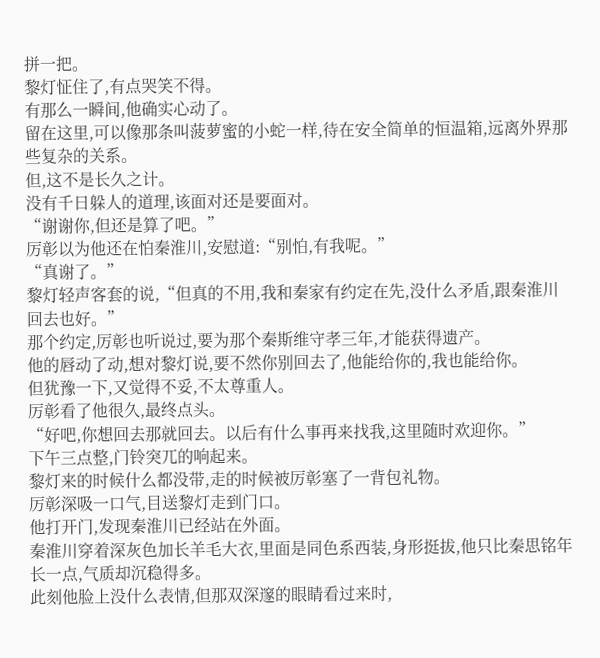拼一把。
黎灯怔住了,有点哭笑不得。
有那么一瞬间,他确实心动了。
留在这里,可以像那条叫菠萝蜜的小蛇一样,待在安全简单的恒温箱,远离外界那些复杂的关系。
但,这不是长久之计。
没有千日躲人的道理,该面对还是要面对。
“谢谢你,但还是算了吧。”
厉彰以为他还在怕秦淮川,安慰道:“别怕,有我呢。”
“真谢了。”
黎灯轻声客套的说,“但真的不用,我和秦家有约定在先,没什么矛盾,跟秦淮川回去也好。”
那个约定,厉彰也听说过,要为那个秦斯维守孝三年,才能获得遗产。
他的唇动了动,想对黎灯说,要不然你别回去了,他能给你的,我也能给你。
但犹豫一下,又觉得不妥,不太尊重人。
厉彰看了他很久,最终点头。
“好吧,你想回去那就回去。以后有什么事再来找我,这里随时欢迎你。”
下午三点整,门铃突兀的响起来。
黎灯来的时候什么都没带,走的时候被厉彰塞了一背包礼物。
厉彰深吸一口气,目送黎灯走到门口。
他打开门,发现秦淮川已经站在外面。
秦淮川穿着深灰色加长羊毛大衣,里面是同色系西装,身形挺拔,他只比秦思铭年长一点,气质却沉稳得多。
此刻他脸上没什么表情,但那双深邃的眼睛看过来时,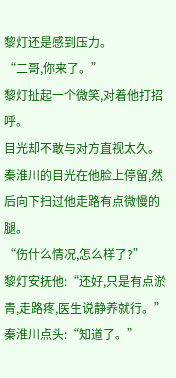黎灯还是感到压力。
“二哥,你来了。”
黎灯扯起一个微笑,对着他打招呼。
目光却不敢与对方直视太久。
秦淮川的目光在他脸上停留,然后向下扫过他走路有点微慢的腿。
“伤什么情况,怎么样了?”
黎灯安抚他:“还好,只是有点淤青,走路疼,医生说静养就行。”
秦淮川点头:“知道了。”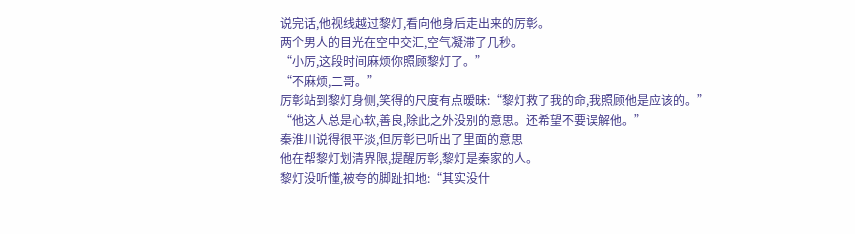说完话,他视线越过黎灯,看向他身后走出来的厉彰。
两个男人的目光在空中交汇,空气凝滞了几秒。
“小厉,这段时间麻烦你照顾黎灯了。”
“不麻烦,二哥。”
厉彰站到黎灯身侧,笑得的尺度有点暧昧:“黎灯救了我的命,我照顾他是应该的。”
“他这人总是心软,善良,除此之外没别的意思。还希望不要误解他。”
秦淮川说得很平淡,但厉彰已听出了里面的意思
他在帮黎灯划清界限,提醒厉彰,黎灯是秦家的人。
黎灯没听懂,被夸的脚趾扣地:“其实没什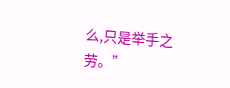么,只是举手之劳。”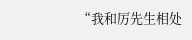“我和厉先生相处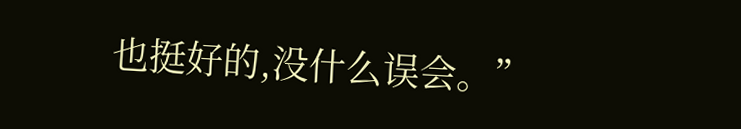也挺好的,没什么误会。”